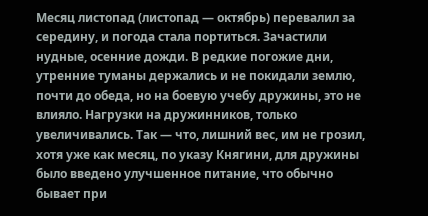Месяц листопад (листопад — октябрь) перевалил за середину, и погода стала портиться. Зачастили нудные, осенние дожди. В редкие погожие дни, утренние туманы держались и не покидали землю, почти до обеда, но на боевую учебу дружины, это не влияло. Нагрузки на дружинников, только увеличивались. Так — что, лишний вес, им не грозил, хотя уже как месяц, по указу Княгини, для дружины было введено улучшенное питание, что обычно бывает при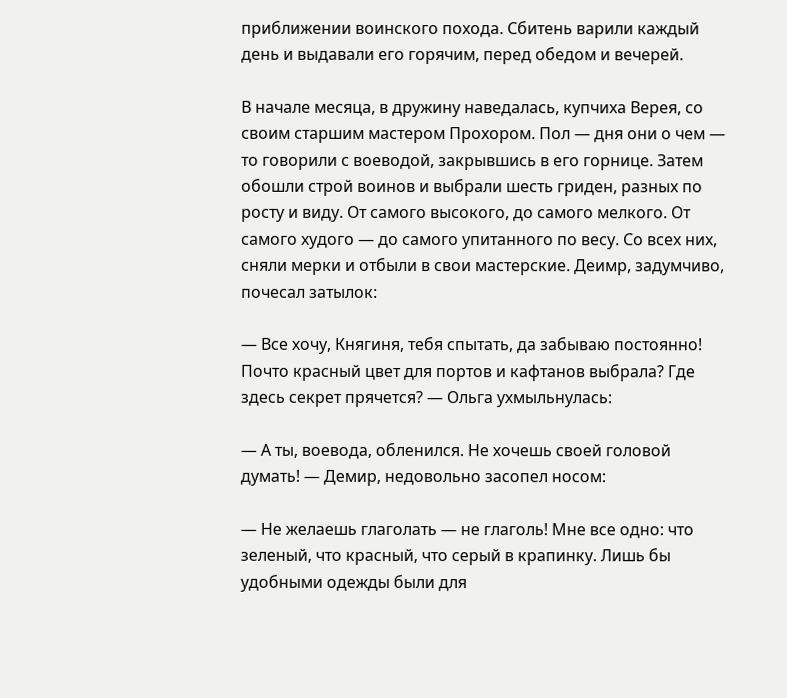приближении воинского похода. Сбитень варили каждый день и выдавали его горячим, перед обедом и вечерей.

В начале месяца, в дружину наведалась, купчиха Верея, со своим старшим мастером Прохором. Пол — дня они о чем — то говорили с воеводой, закрывшись в его горнице. Затем обошли строй воинов и выбрали шесть гриден, разных по росту и виду. От самого высокого, до самого мелкого. От самого худого — до самого упитанного по весу. Со всех них, сняли мерки и отбыли в свои мастерские. Деимр, задумчиво, почесал затылок:

— Все хочу, Княгиня, тебя спытать, да забываю постоянно! Почто красный цвет для портов и кафтанов выбрала? Где здесь секрет прячется? — Ольга ухмыльнулась:

— А ты, воевода, обленился. Не хочешь своей головой думать! — Демир, недовольно засопел носом:

— Не желаешь глаголать — не глаголь! Мне все одно: что зеленый, что красный, что серый в крапинку. Лишь бы удобными одежды были для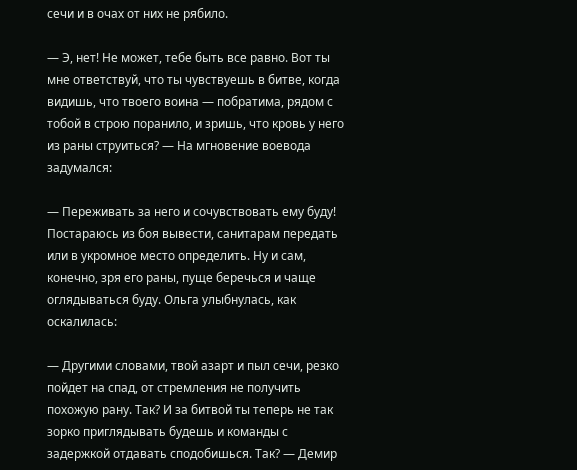сечи и в очах от них не рябило.

— Э, нет! Не может, тебе быть все равно. Вот ты мне ответствуй, что ты чувствуешь в битве, когда видишь, что твоего воина — побратима, рядом с тобой в строю поранило, и зришь, что кровь у него из раны струиться? — На мгновение воевода задумался:

— Переживать за него и сочувствовать ему буду! Постараюсь из боя вывести, санитарам передать или в укромное место определить. Ну и сам, конечно, зря его раны, пуще беречься и чаще оглядываться буду. Ольга улыбнулась, как оскалилась:

— Другими словами, твой азарт и пыл сечи, резко пойдет на спад, от стремления не получить похожую рану. Так? И за битвой ты теперь не так зорко приглядывать будешь и команды с задержкой отдавать сподобишься. Так? — Демир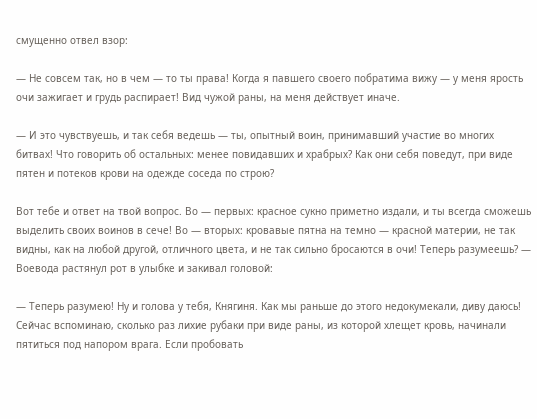смущенно отвел взор:

— Не совсем так, но в чем — то ты права! Когда я павшего своего побратима вижу — у меня ярость очи зажигает и грудь распирает! Вид чужой раны, на меня действует иначе.

— И это чувствуешь, и так себя ведешь — ты, опытный воин, принимавший участие во многих битвах! Что говорить об остальных: менее повидавших и храбрых? Как они себя поведут, при виде пятен и потеков крови на одежде соседа по строю?

Вот тебе и ответ на твой вопрос. Во — первых: красное сукно приметно издали, и ты всегда сможешь выделить своих воинов в сече! Во — вторых: кровавые пятна на темно — красной материи, не так видны, как на любой другой, отличного цвета, и не так сильно бросаются в очи! Теперь разумеешь? — Воевода растянул рот в улыбке и закивал головой:

— Теперь разумею! Ну и голова у тебя, Княгиня. Как мы раньше до этого недокумекали, диву даюсь! Сейчас вспоминаю, сколько раз лихие рубаки при виде раны, из которой хлещет кровь, начинали пятиться под напором врага. Если пробовать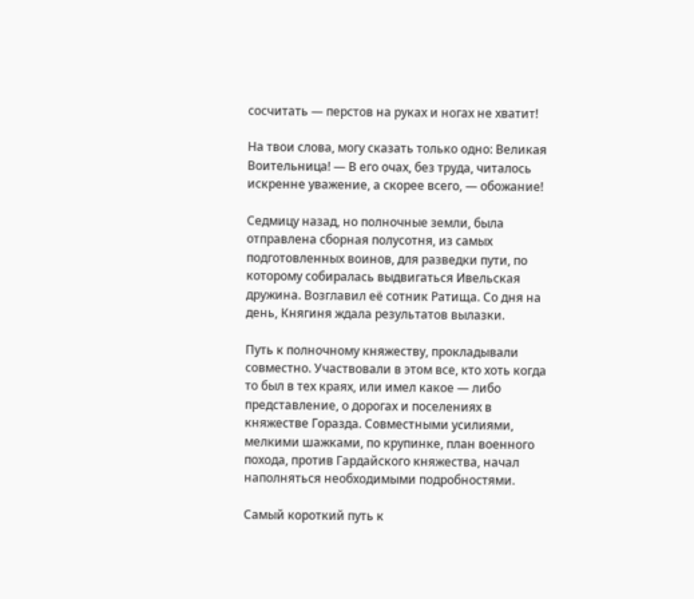сосчитать — перстов на руках и ногах не хватит!

На твои слова, могу сказать только одно: Великая Воительница! — В его очах, без труда, читалось искренне уважение, а скорее всего, — обожание!

Седмицу назад, но полночные земли, была отправлена сборная полусотня, из самых подготовленных воинов, для разведки пути, по которому собиралась выдвигаться Ивельская дружина. Возглавил её сотник Ратища. Со дня на день, Княгиня ждала результатов вылазки.

Путь к полночному княжеству, прокладывали совместно. Участвовали в этом все, кто хоть когда то был в тех краях, или имел какое — либо представление, о дорогах и поселениях в княжестве Горазда. Совместными усилиями, мелкими шажками, по крупинке, план военного похода, против Гардайского княжества, начал наполняться необходимыми подробностями.

Самый короткий путь к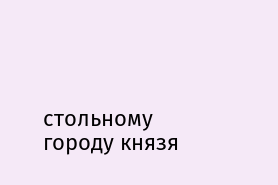стольному городу князя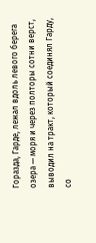Горазда, Гарде, лежал вдоль левого берега озера — моря и через полторы сотни верст, выводил на тракт, который соединял Гарду, со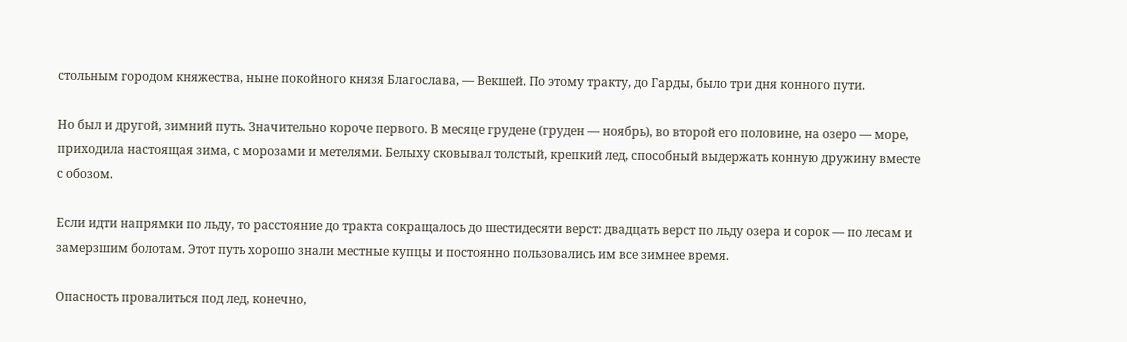стольным городом княжества, ныне покойного князя Благослава, — Векшей. По этому тракту, до Гарды, было три дня конного пути.

Но был и другой, зимний путь. Значительно короче первого. В месяце грудене (груден — ноябрь), во второй его половине, на озеро — море, приходила настоящая зима, с морозами и метелями. Белыху сковывал толстый, крепкий лед, способный выдержать конную дружину вместе с обозом.

Если идти напрямки по льду, то расстояние до тракта сокращалось до шестидесяти верст: двадцать верст по льду озера и сорок — по лесам и замерзшим болотам. Этот путь хорошо знали местные купцы и постоянно пользовались им все зимнее время.

Опасность провалиться под лед, конечно,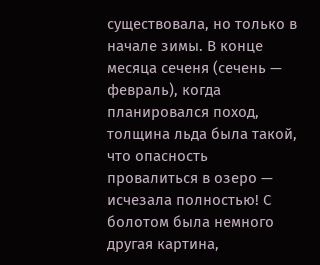существовала, но только в начале зимы. В конце месяца сеченя (сечень — февраль), когда планировался поход, толщина льда была такой, что опасность провалиться в озеро — исчезала полностью! С болотом была немного другая картина,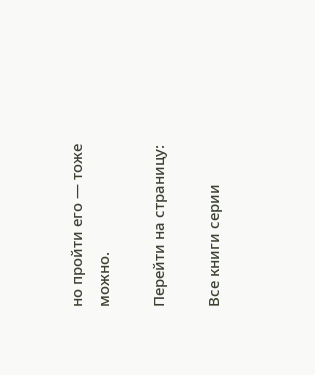но пройти его — тоже можно.

Перейти на страницу:

Все книги серии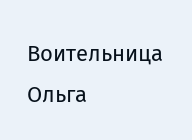Воительница Ольга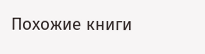Похожие книги